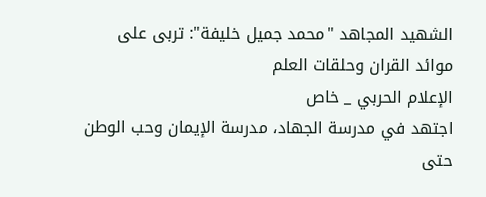الشهيد المجاهد "محمد جميل خليفة": تربى على موائد القران وحلقات العلم
الإعلام الحربي _ خاص
اجتهد في مدرسة الجهاد، مدرسة الإيمان وحب الوطن حتى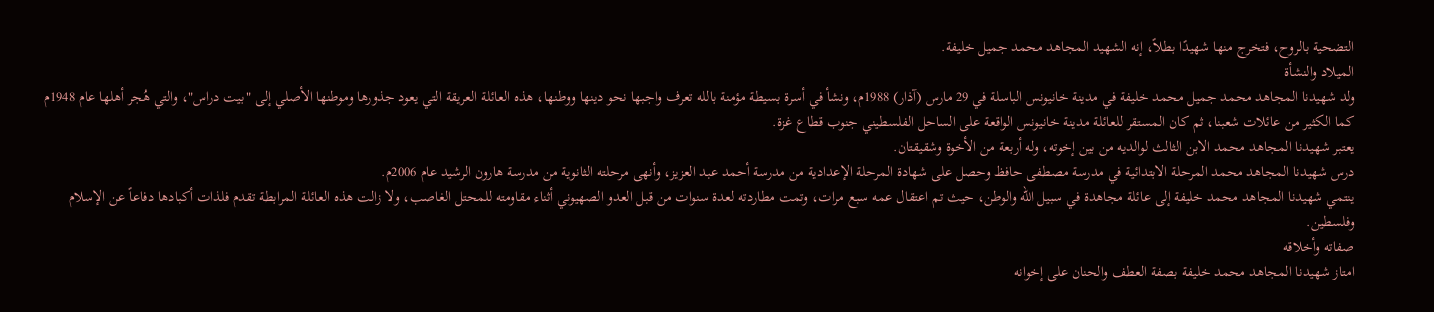التضحية بالروح، فتخرج منها شهيدًا بطلاً، إنه الشهيد المجاهد محمد جميل خليفة.
الميلاد والنشأة
ولد شهيدنا المجاهد محمد جميل محمد خليفة في مدينة خانيونس الباسلة في 29 مارس (آذار) 1988م، ونشأ في أسرة بسيطة مؤمنة بالله تعرف واجبها نحو دينها ووطنها، هذه العائلة العريقة التي يعود جذورها وموطنها الأصلي إلى "بيت دراس"، والتي هُجر أهلها عام 1948م كما الكثير من عائلات شعبنا، ثم كان المستقر للعائلة مدينة خانيونس الواقعة على الساحل الفلسطيني جنوب قطاع غزة.
يعتبر شهيدنا المجاهد محمد الابن الثالث لوالديه من بين إخوته، وله أربعة من الأخوة وشقيقتان.
درس شهيدنا المجاهد محمد المرحلة الابتدائية في مدرسة مصطفى حافظ وحصل على شهادة المرحلة الإعدادية من مدرسة أحمد عبد العزيز، وأنهى مرحلته الثانوية من مدرسة هارون الرشيد عام 2006م.
ينتمي شهيدنا المجاهد محمد خليفة إلى عائلة مجاهدة في سبيل الله والوطن، حيث تم اعتقال عمه سبع مرات، وتمت مطاردته لعدة سنوات من قبل العدو الصهيوني أثناء مقاومته للمحتل الغاصب، ولا زالت هذه العائلة المرابطة تقدم فلذات أكبادها دفاعاً عن الإسلام وفلسطين.
صفاته وأخلاقه
امتاز شهيدنا المجاهد محمد خليفة بصفة العطف والحنان على إخوانه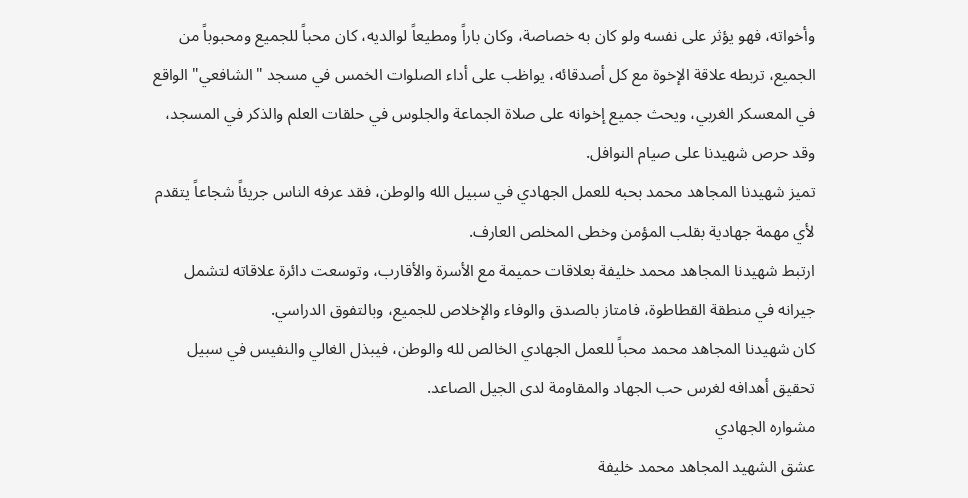وأخواته، فهو يؤثر على نفسه ولو كان به خصاصة، وكان باراً ومطيعاً لوالديه، كان محباً للجميع ومحبوباً من الجميع، تربطه علاقة الإخوة مع كل أصدقائه، يواظب على أداء الصلوات الخمس في مسجد "الشافعي" الواقع في المعسكر الغربي، ويحث جميع إخوانه على صلاة الجماعة والجلوس في حلقات العلم والذكر في المسجد، وقد حرص شهيدنا على صيام النوافل.
تميز شهيدنا المجاهد محمد بحبه للعمل الجهادي في سبيل الله والوطن، فقد عرفه الناس جريئاً شجاعاً يتقدم لأي مهمة جهادية بقلب المؤمن وخطى المخلص العارف.
ارتبط شهيدنا المجاهد محمد خليفة بعلاقات حميمة مع الأسرة والأقارب، وتوسعت دائرة علاقاته لتشمل جيرانه في منطقة القطاطوة، فامتاز بالصدق والوفاء والإخلاص للجميع، وبالتفوق الدراسي.
كان شهيدنا المجاهد محمد محباً للعمل الجهادي الخالص لله والوطن، فيبذل الغالي والنفيس في سبيل تحقيق أهدافه لغرس حب الجهاد والمقاومة لدى الجيل الصاعد.
مشواره الجهادي
عشق الشهيد المجاهد محمد خليفة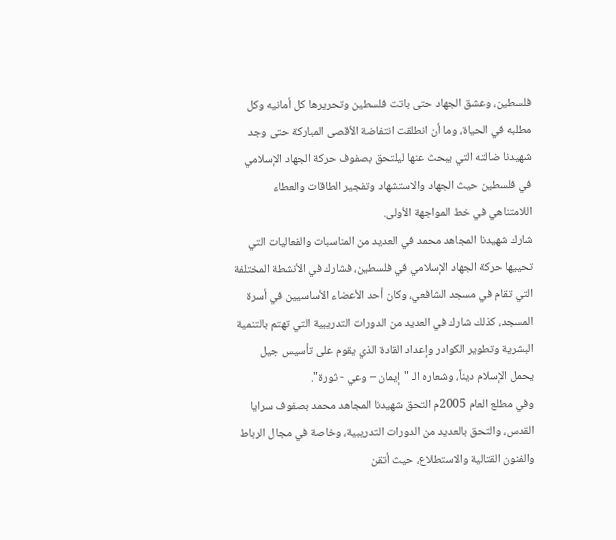فلسطين، وعشق الجهاد حتى باتت فلسطين وتحريرها كل أمانيه وكل مطلبه في الحياة، وما أن انطلقت انتفاضة الأقصى المباركة حتى وجد شهيدنا ضالته التي يبحث عنها ليلتحق بصفوف حركة الجهاد الإسلامي في فلسطين حيث الجهاد والاستشهاد وتفجير الطاقات والعطاء اللامتناهي في خط المواجهة الأولى.
شارك شهيدنا المجاهد محمد في العديد من المناسبات والفعاليات التي تحييها حركة الجهاد الإسلامي في فلسطين، فشارك في الأنشطة المختلفة التي تقام في مسجد الشافعي، وكان أحد الأعضاء الأساسيين في أسرة المسجد، كذلك شارك في العديد من الدورات التدريبية التي تهتم بالتنمية البشرية وتطوير الكوادر وإعداد القادة الذي يقوم على تأسيس جيل يحمل الإسلام ديناً، وشعاره الـ "إيمان – وعي - ثورة".
وفي مطلع العام 2005م التحق شهيدنا المجاهد محمد بصفوف سرايا القدس، والتحق بالعديد من الدورات التدريبية، وخاصة في مجال الرباط والفنون القتالية والاستطلاع، حيث أتقن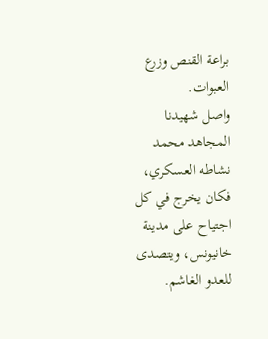براعة القنص وزرع العبوات.
واصل شهيدنا المجاهد محمد نشاطه العسكري، فكان يخرج في كل اجتياح على مدينة خانيونس، ويتصدى للعدو الغاشم.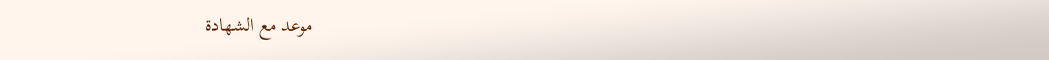موعد مع الشهادة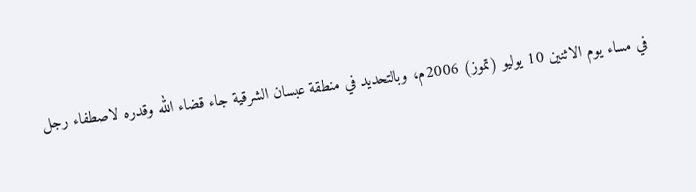في مساء يوم الاثنين 10 يوليو (تموز) 2006م، وبالتحديد في منطقة عبسان الشرقية جاء قضاء الله وقدره لاصطفاء رجل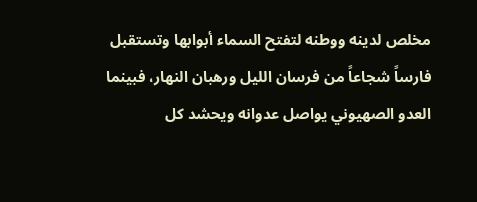مخلص لدينه ووطنه لتفتح السماء أبوابها وتستقبل فارساً شجاعاً من فرسان الليل ورهبان النهار، فبينما العدو الصهيوني يواصل عدوانه ويحشد كل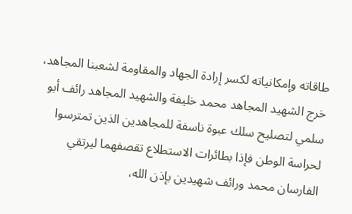طاقاته وإمكانياته لكسر إرادة الجهاد والمقاومة لشعبنا المجاهد، خرج الشهيد المجاهد محمد خليفة والشهيد المجاهد رائف أبو سلمي لتصليح سلك عبوة ناسفة للمجاهدين الذين تمترسوا لحراسة الوطن فإذا بطائرات الاستطلاع تقصفهما ليرتقي الفارسان محمد ورائف شهيدين بإذن الله،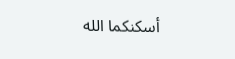أسكنكما الله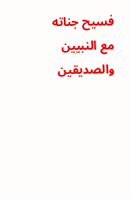فسيح جناته مع النبيين والصديقين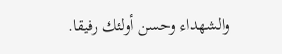والشهداء وحسن أولئك رفيقا.